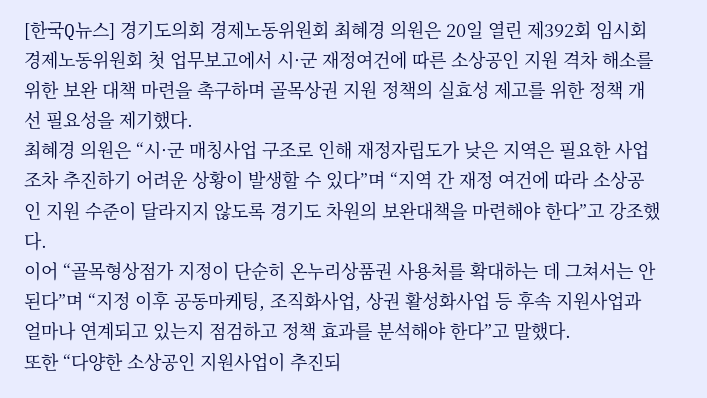[한국Q뉴스] 경기도의회 경제노동위원회 최혜경 의원은 20일 열린 제392회 임시회 경제노동위원회 첫 업무보고에서 시·군 재정여건에 따른 소상공인 지원 격차 해소를 위한 보완 대책 마련을 촉구하며 골목상권 지원 정책의 실효성 제고를 위한 정책 개선 필요성을 제기했다.
최혜경 의원은 “시·군 매칭사업 구조로 인해 재정자립도가 낮은 지역은 필요한 사업조차 추진하기 어려운 상황이 발생할 수 있다”며 “지역 간 재정 여건에 따라 소상공인 지원 수준이 달라지지 않도록 경기도 차원의 보완대책을 마련해야 한다”고 강조했다.
이어 “골목형상점가 지정이 단순히 온누리상품권 사용처를 확대하는 데 그쳐서는 안 된다”며 “지정 이후 공동마케팅, 조직화사업, 상권 활성화사업 등 후속 지원사업과 얼마나 연계되고 있는지 점검하고 정책 효과를 분석해야 한다”고 말했다.
또한 “다양한 소상공인 지원사업이 추진되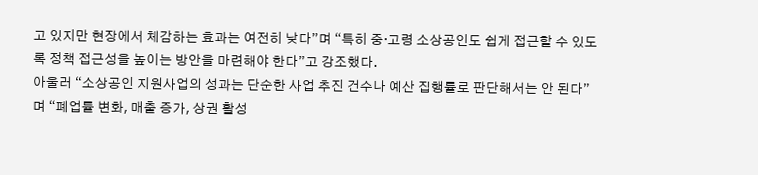고 있지만 현장에서 체감하는 효과는 여전히 낮다”며 “특히 중·고령 소상공인도 쉽게 접근할 수 있도록 정책 접근성을 높이는 방안을 마련해야 한다”고 강조했다.
아울러 “소상공인 지원사업의 성과는 단순한 사업 추진 건수나 예산 집행률로 판단해서는 안 된다”며 “폐업률 변화, 매출 증가, 상권 활성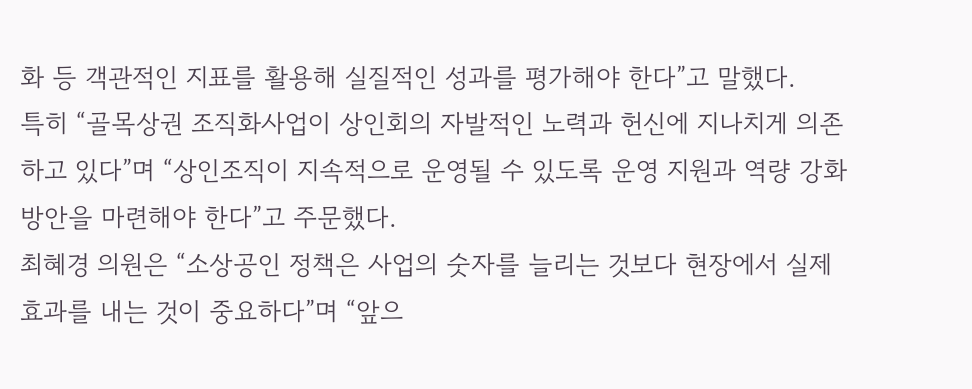화 등 객관적인 지표를 활용해 실질적인 성과를 평가해야 한다”고 말했다.
특히 “골목상권 조직화사업이 상인회의 자발적인 노력과 헌신에 지나치게 의존하고 있다”며 “상인조직이 지속적으로 운영될 수 있도록 운영 지원과 역량 강화 방안을 마련해야 한다”고 주문했다.
최혜경 의원은 “소상공인 정책은 사업의 숫자를 늘리는 것보다 현장에서 실제 효과를 내는 것이 중요하다”며 “앞으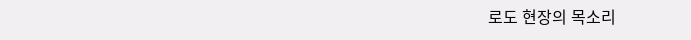로도 현장의 목소리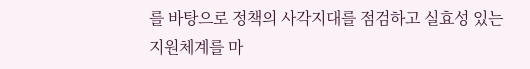를 바탕으로 정책의 사각지대를 점검하고 실효성 있는 지원체계를 마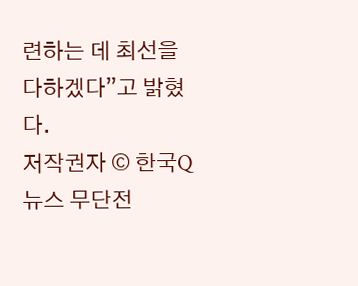련하는 데 최선을 다하겠다”고 밝혔다.
저작권자 © 한국Q뉴스 무단전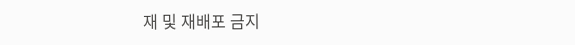재 및 재배포 금지